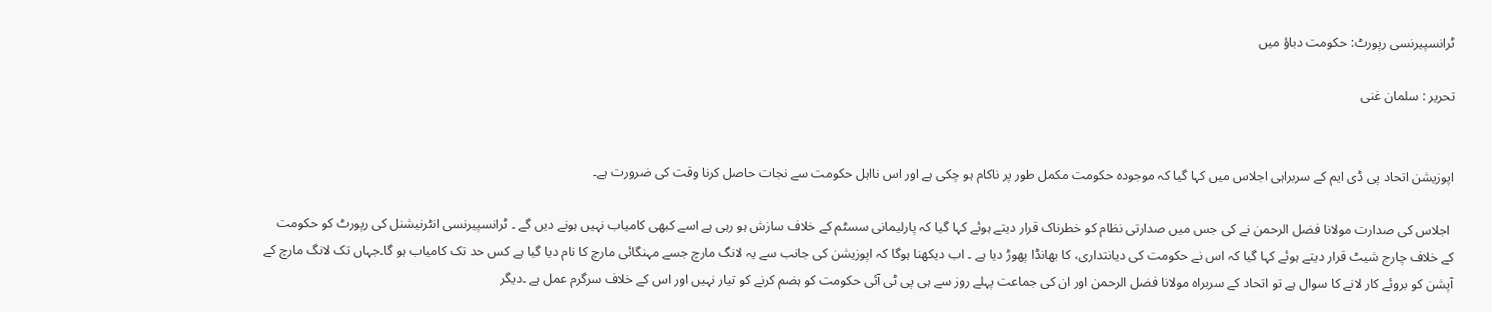ٹرانسپیرنسی رپورٹ: حکومت دباؤ میں

تحریر : سلمان غنی


اپوزیشن اتحاد پی ڈی ایم کے سربراہی اجلاس میں کہا گیا کہ موجودہ حکومت مکمل طور پر ناکام ہو چکی ہے اور اس نااہل حکومت سے نجات حاصل کرنا وقت کی ضرورت ہے۔

 اجلاس کی صدارت مولانا فضل الرحمن نے کی جس میں صدارتی نظام کو خطرناک قرار دیتے ہوئے کہا گیا کہ پارلیمانی سسٹم کے خلاف سازش ہو رہی ہے اسے کبھی کامیاب نہیں ہونے دیں گے ۔ ٹرانسپیرنسی انٹرنیشنل کی رپورٹ کو حکومت کے خلاف چارج شیٹ قرار دیتے ہوئے کہا گیا کہ اس نے حکومت کی دیانتداری، کا بھانڈا پھوڑ دیا ہے ۔ اب دیکھنا ہوگا کہ اپوزیشن کی جانب سے یہ لانگ مارچ جسے مہنگائی مارچ کا نام دیا گیا ہے کس حد تک کامیاب ہو گا۔جہاں تک لانگ مارچ کے آپشن کو بروئے کار لانے کا سوال ہے تو اتحاد کے سربراہ مولانا فضل الرحمن اور ان کی جماعت پہلے روز سے ہی پی ٹی آئی حکومت کو ہضم کرنے کو تیار نہیں اور اس کے خلاف سرگرم عمل ہے ۔دیگر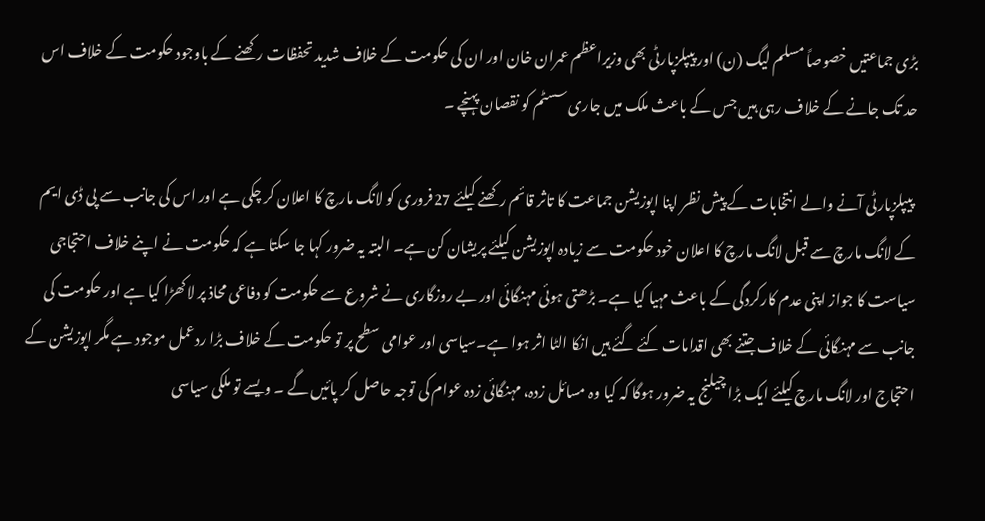بڑی جماعتیں خصوصاً مسلم لیگ (ن) اور پیپلزپارٹی بھی وزیراعظم عمران خان اور ان کی حکومت کے خلاف شدید تحفظات رکھنے کے باوجود حکومت کے خلاف اس حد تک جانے کے خلاف رہی ہیں جس کے باعث ملک میں جاری سسٹم کو نقصان پہنچے ۔

 پیپلزپارٹی آنے والے انتخابات کے پیش نظر اپنا اپوزیشن جماعت کا تاثر قائم رکھنے کیلئے 27فروری کو لانگ مارچ کا اعلان کر چکی ہے اور اس کی جانب سے پی ڈی ایم کے لانگ مارچ سے قبل لانگ مارچ کا اعلان خود حکومت سے زیادہ اپوزیشن کیلئے پریشان کن ہے۔ البتہ یہ ضرور کہا جا سکتا ہے کہ حکومت نے اپنے خلاف احتجاجی سیاست کا جواز اپنی عدم کارکردگی کے باعث مہیا کیا ہے۔ بڑھتی ہوئی مہنگائی اور بے روزگاری نے شروع سے حکومت کو دفاعی محاذ پر لاکھڑا کیا ہے اور حکومت کی جانب سے مہنگائی کے خلاف جتنے بھی اقدامات کئے گئے ہیں انکا الٹا اثر ہوا ہے۔سیاسی اور عوامی سطح پر تو حکومت کے خلاف بڑا ردعمل موجود ہے مگر اپوزیشن کے احتجاج اور لانگ مارچ کیلئے ایک بڑا چیلنج یہ ضرور ہوگا کہ کیا وہ مسائل زدہ، مہنگائی زدہ عوام کی توجہ حاصل کر پائیں گے ۔ ویسے تو ملکی سیاسی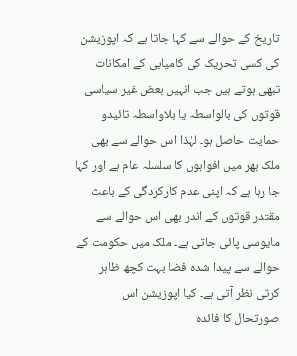تاریخ کے حوالے سے کہا جاتا ہے کہ اپوزیشن کی کسی تحریک کی کامیابی کے امکانات تبھی ہوتے ہیں جب انہیں بعض غیر سیاسی قوتوں کی بالواسطہ یا بلاواسطہ تائیدو حمایت حاصل ہو۔ لہٰذا اس حوالے سے بھی ملک بھر میں افواہوں کا سلسلہ عام ہے اور کہا جا رہا ہے کہ اپنی عدم کارکردگی کے باعث مقتدر قوتوں کے اندر بھی اس حوالے سے مایوسی پائی جاتی ہے۔ ملک میں حکومت کے حوالے سے پیدا شدہ فضا بہت کچھ ظاہر کرتی نظر آتی ہے۔ کیا اپوزیشن اس صورتحال کا فائدہ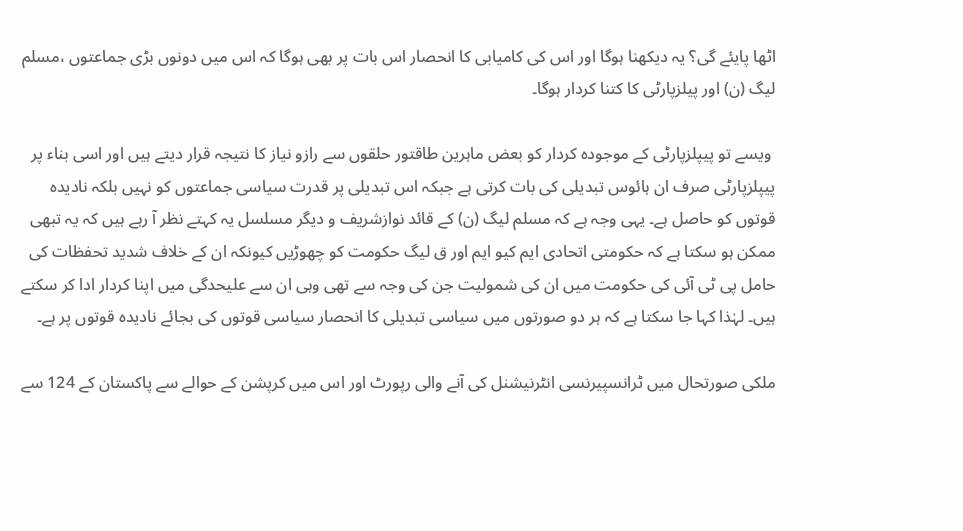اٹھا پایئے گی؟ یہ دیکھنا ہوگا اور اس کی کامیابی کا انحصار اس بات پر بھی ہوگا کہ اس میں دونوں بڑی جماعتوں ،مسلم لیگ (ن) اور پیلزپارٹی کا کتنا کردار ہوگا۔

 ویسے تو پیپلزپارٹی کے موجودہ کردار کو بعض ماہرین طاقتور حلقوں سے رازو نیاز کا نتیجہ قرار دیتے ہیں اور اسی بناء پر پیپلزپارٹی صرف ان ہائوس تبدیلی کی بات کرتی ہے جبکہ اس تبدیلی پر قدرت سیاسی جماعتوں کو نہیں بلکہ نادیدہ قوتوں کو حاصل ہے۔ یہی وجہ ہے کہ مسلم لیگ (ن) کے قائد نوازشریف و دیگر مسلسل یہ کہتے نظر آ رہے ہیں کہ یہ تبھی ممکن ہو سکتا ہے کہ حکومتی اتحادی ایم کیو ایم اور ق لیگ حکومت کو چھوڑیں کیونکہ ان کے خلاف شدید تحفظات کی حامل پی ٹی آئی کی حکومت میں ان کی شمولیت جن کی وجہ سے تھی وہی ان سے علیحدگی میں اپنا کردار ادا کر سکتے ہیں۔ لہٰذا کہا جا سکتا ہے کہ ہر دو صورتوں میں سیاسی تبدیلی کا انحصار سیاسی قوتوں کی بجائے نادیدہ قوتوں پر ہے۔

ملکی صورتحال میں ٹرانسپیرنسی انٹرنیشنل کی آنے والی رپورٹ اور اس میں کرپشن کے حوالے سے پاکستان کے 124 سے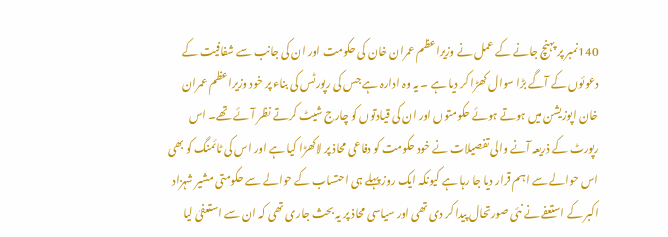140نمبر پر پہنچ جانے کے عمل نے وزیراعظم عمران خان کی حکومت اور ان کی جانب سے شفافیت کے دعوئوں کے آگے بڑا سوال کھڑا کر دیا ہے ۔ یہ وہ ادارہ ہے جس کی رپورٹس کی بناء پر خود وزیراعظم عمران خان اپوزیشن میں ہوتے ہوئے حکومتوں اور ان کی قیادتوں کو چارج شیٹ کرتے نظر آئے تھے۔ اس رپورٹ کے ذریعہ آنے والی تفصیلات نے خود حکومت کو دفاعی محاذ پر لاکھڑا کیا ہے اور اس کی ٹائمنگ کو بھی اس حوالے سے اہم قرار دیا جا رہا ہے کیونکہ ایک روز پہلے ہی احتساب کے حوالے سے حکومتی مشیر شہزاد اکبر کے استعفے نے نئی صورتحال پیدا کر دی تھی اور سیاسی محاذ پر یہ بحث جاری تھی کہ ان سے استعفیٰ لیا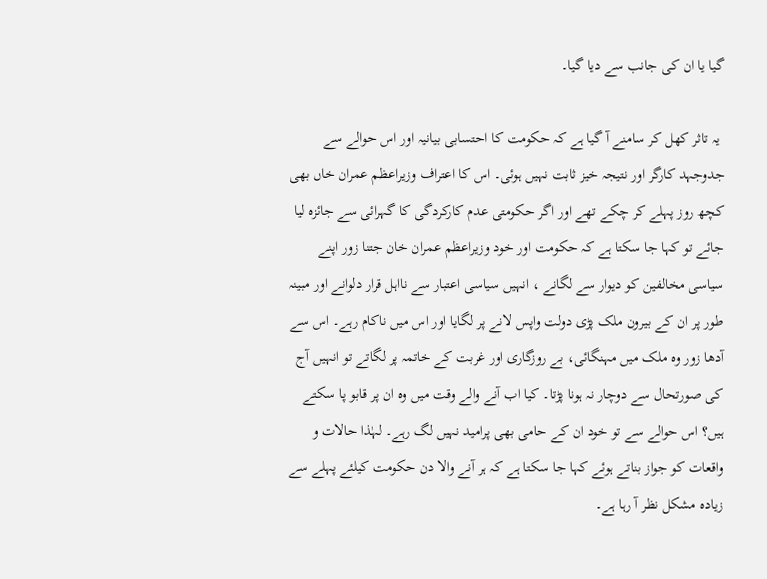گیا یا ان کی جانب سے دیا گیا۔

 یہ تاثر کھل کر سامنے آ گیا ہے کہ حکومت کا احتسابی بیانیہ اور اس حوالے سے جدوجہد کارگر اور نتیجہ خیز ثابت نہیں ہوئی۔ اس کا اعتراف وزیراعظم عمران خاں بھی کچھ روز پہلے کر چکے تھے اور اگر حکومتی عدم کارکردگی کا گہرائی سے جائزہ لیا جائے تو کہا جا سکتا ہے کہ حکومت اور خود وزیراعظم عمران خان جتنا زور اپنے سیاسی مخالفین کو دیوار سے لگانے ، انہیں سیاسی اعتبار سے نااہل قرار دلوانے اور مبینہ طور پر ان کے بیرون ملک پڑی دولت واپس لانے پر لگایا اور اس میں ناکام رہے۔ اس سے آدھا زور وہ ملک میں مہنگائی، بے روزگاری اور غربت کے خاتمہ پر لگاتے تو انہیں آج کی صورتحال سے دوچار نہ ہونا پڑتا۔ کیا اب آنے والے وقت میں وہ ان پر قابو پا سکتے ہیں؟ اس حوالے سے تو خود ان کے حامی بھی پرامید نہیں لگ رہے۔ لہٰذا حالات و واقعات کو جواز بناتے ہوئے کہا جا سکتا ہے کہ ہر آنے والا دن حکومت کیلئے پہلے سے زیادہ مشکل نظر آ رہا ہے۔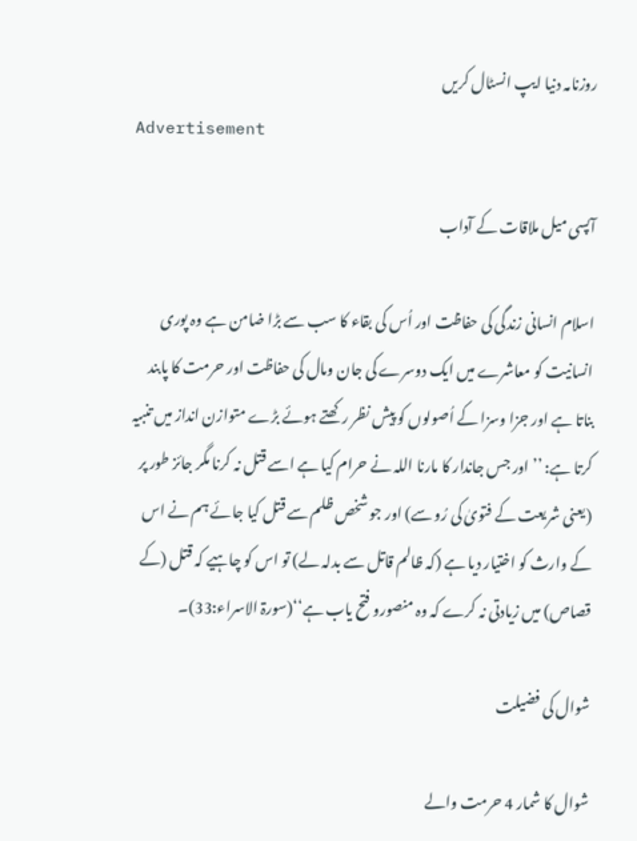روزنامہ دنیا ایپ انسٹال کریں
Advertisement

آپسی میل ملاقات کے آداب

اسلام انسانی زندگی کی حفاظت اور اُس کی بقاء کا سب سے بڑا ضامن ہے وہ پوری انسانیت کو معاشرے میں ایک دوسرے کی جان ومال کی حفاظت اور حرمت کا پابند بناتا ہے اور جزا وسزا کے اُصولوں کو پیش نظر رکھتے ہوئے بڑے متوازن انداز میں تنبیہ کرتا ہے: ’’اور جس جاندار کا مارنا اللہ نے حرام کیا ہے اسے قتل نہ کرنا مگر جائز طور پر (یعنی شریعت کے فتویٰ کی رُو سے) اور جو شخص ظلم سے قتل کیا جائے ہم نے اس کے وارث کو اختیار دیا ہے (کہ ظالم قاتل سے بدلہ لے) تو اس کو چاہیے کہ قتل (کے قصاص) میں زیادتی نہ کرے کہ وہ منصورو فتح یاب ہے‘‘(سورۃ الاسراء:33)۔

شوال کی فضیلت

شوال کا شمار 4 حرمت والے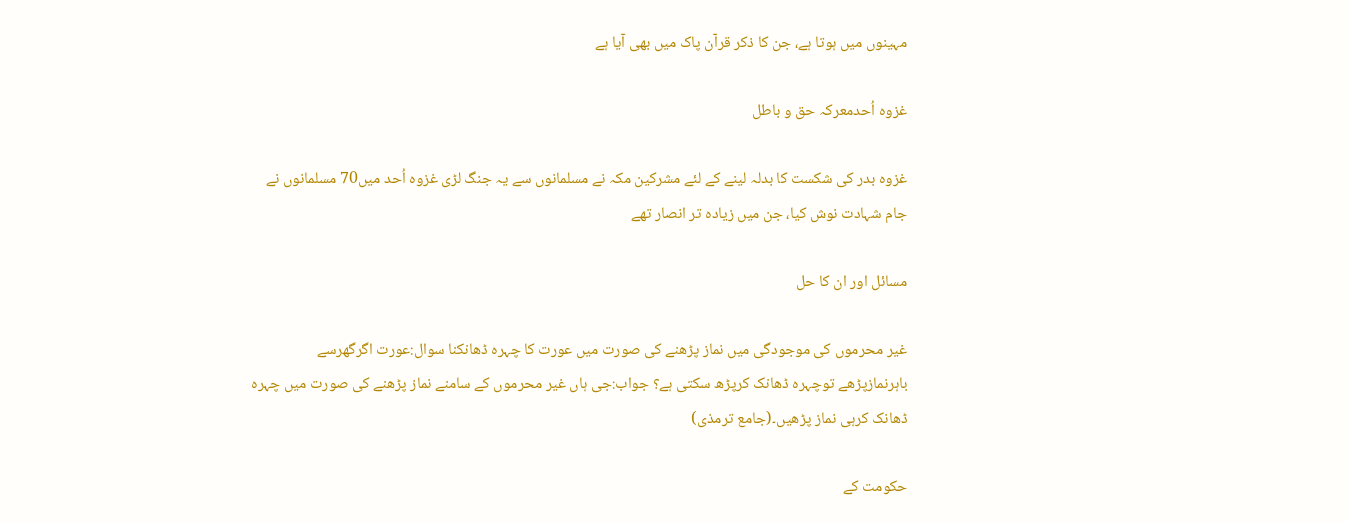مہینوں میں ہوتا ہے، جن کا ذکر قرآن پاک میں بھی آیا ہے

غزوہ اُحدمعرکہ حق و باطل

غزوہ بدر کی شکست کا بدلہ لینے کے لئے مشرکین مکہ نے مسلمانوں سے یہ جنگ لڑی غزوہ اُحد میں70 مسلمانوں نے جام شہادت نوش کیا، جن میں زیادہ تر انصار تھے

مسائل اور ان کا حل

غیر محرموں کی موجودگی میں نماز پڑھنے کی صورت میں عورت کا چہرہ ڈھانکنا سوال:عورت اگرگھرسے باہرنمازپڑھے توچہرہ ڈھانک کرپڑھ سکتی ہے؟ جواب:جی ہاں غیر محرموں کے سامنے نماز پڑھنے کی صورت میں چہرہ ڈھانک کرہی نماز پڑھیں۔(جامع ترمذی)

حکومت کے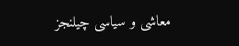معاشی و سیاسی چیلنجز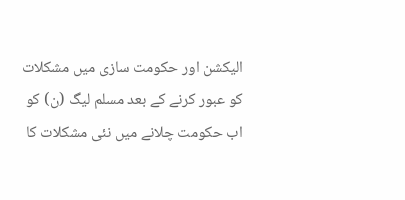الیکشن اور حکومت سازی میں مشکلات کو عبور کرنے کے بعد مسلم لیگ (ن) کو اب حکومت چلانے میں نئی مشکلات کا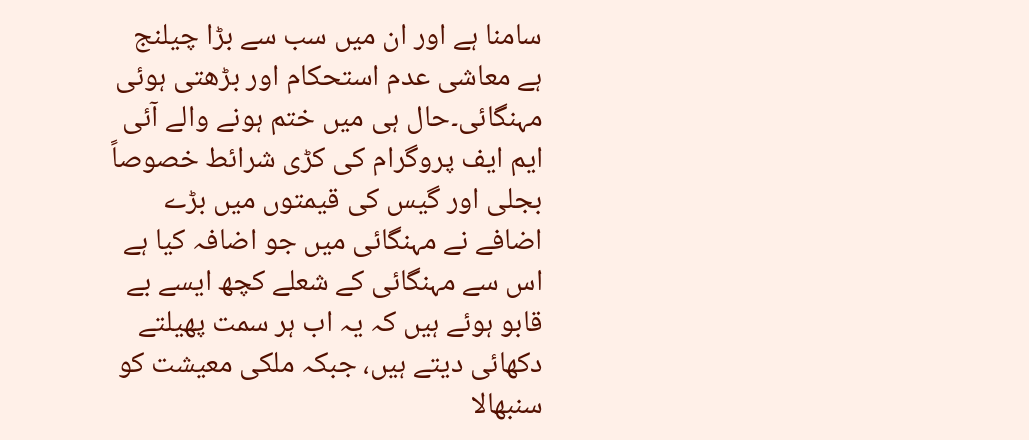سامنا ہے اور ان میں سب سے بڑا چیلنج ہے معاشی عدم استحکام اور بڑھتی ہوئی مہنگائی۔حال ہی میں ختم ہونے والے آئی ایم ایف پروگرام کی کڑی شرائط خصوصاً بجلی اور گیس کی قیمتوں میں بڑے اضافے نے مہنگائی میں جو اضافہ کیا ہے اس سے مہنگائی کے شعلے کچھ ایسے بے قابو ہوئے ہیں کہ یہ اب ہر سمت پھیلتے دکھائی دیتے ہیں، جبکہ ملکی معیشت کو سنبھالا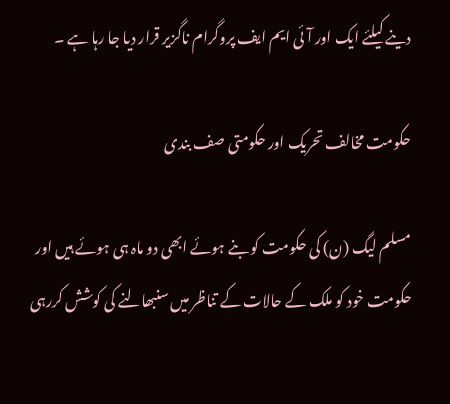دینے کیلئے ایک اور آئی ایم ایف پروگرام ناگزیر قرار دیا جا رہا ہے ۔

حکومت مخالف تحریک اور حکومتی صف بندی

مسلم لیگ (ن) کی حکومت کو بنے ہوئے ابھی دو ماہ ہی ہوئے ہیں اور حکومت خود کو ملک کے حالات کے تناظر میں سنبھالنے کی کوشش کررہی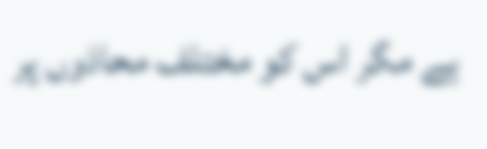ہے مگر اس کو مختلف محاذوں پر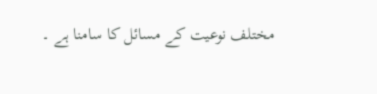مختلف نوعیت کے مسائل کا سامنا ہے ۔